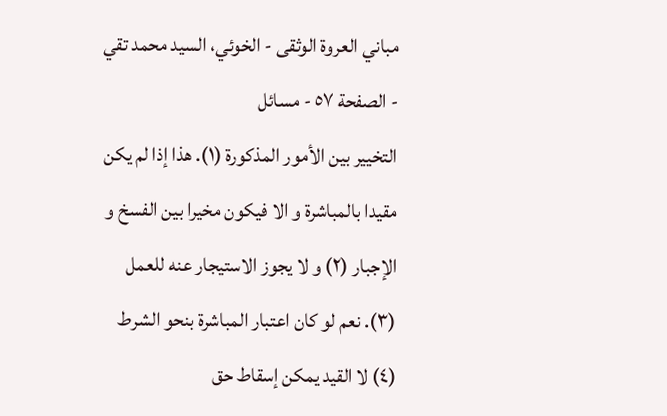مباني العروة الوثقى - الخوئي، السيد محمد تقي - الصفحة ٥٧ - مسائل
التخيير بين الأمور المذكورة (١). هذا إذا لم يكن مقيدا بالمباشرة و الا فيكون مخيرا بين الفسخ و الإجبار (٢) و لا يجوز الاستيجار عنه للعمل (٣). نعم لو كان اعتبار المباشرة بنحو الشرط (٤) لا القيد يمكن إسقاط حق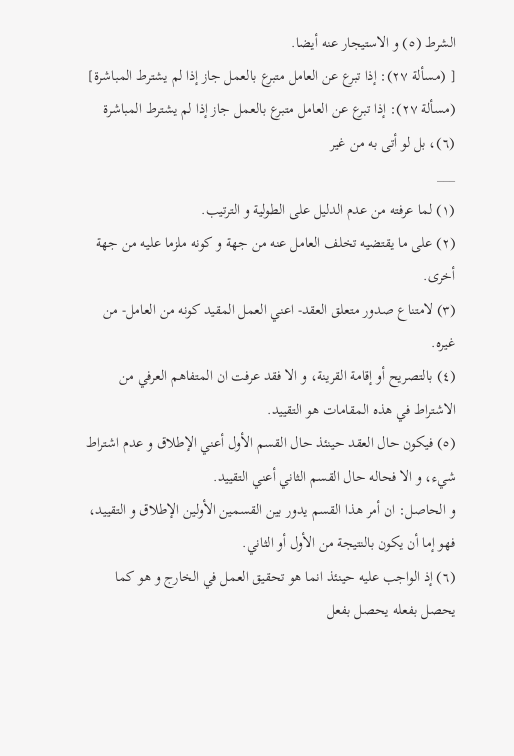الشرط (٥) و الاستيجار عنه أيضا.
[ (مسألة ٢٧): إذا تبرع عن العامل متبرع بالعمل جاز إذا لم يشترط المباشرة]
(مسألة ٢٧): إذا تبرع عن العامل متبرع بالعمل جاز إذا لم يشترط المباشرة (٦)، بل لو أتى به من غير
___
(١) لما عرفته من عدم الدليل على الطولية و الترتيب.
(٢) على ما يقتضيه تخلف العامل عنه من جهة و كونه ملزما عليه من جهة أخرى.
(٣) لامتناع صدور متعلق العقد- اعني العمل المقيد كونه من العامل- من غيره.
(٤) بالتصريح أو إقامة القرينة، و الا فقد عرفت ان المتفاهم العرفي من الاشتراط في هذه المقامات هو التقييد.
(٥) فيكون حال العقد حينئذ حال القسم الأول أعني الإطلاق و عدم اشتراط شيء، و الا فحاله حال القسم الثاني أعني التقييد.
و الحاصل: ان أمر هذا القسم يدور بين القسمين الأولين الإطلاق و التقييد، فهو إما أن يكون بالنتيجة من الأول أو الثاني.
(٦) إذ الواجب عليه حينئذ انما هو تحقيق العمل في الخارج و هو كما يحصل بفعله يحصل بفعل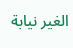الغير نيابة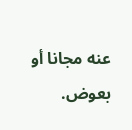عنه مجانا أو بعوض.